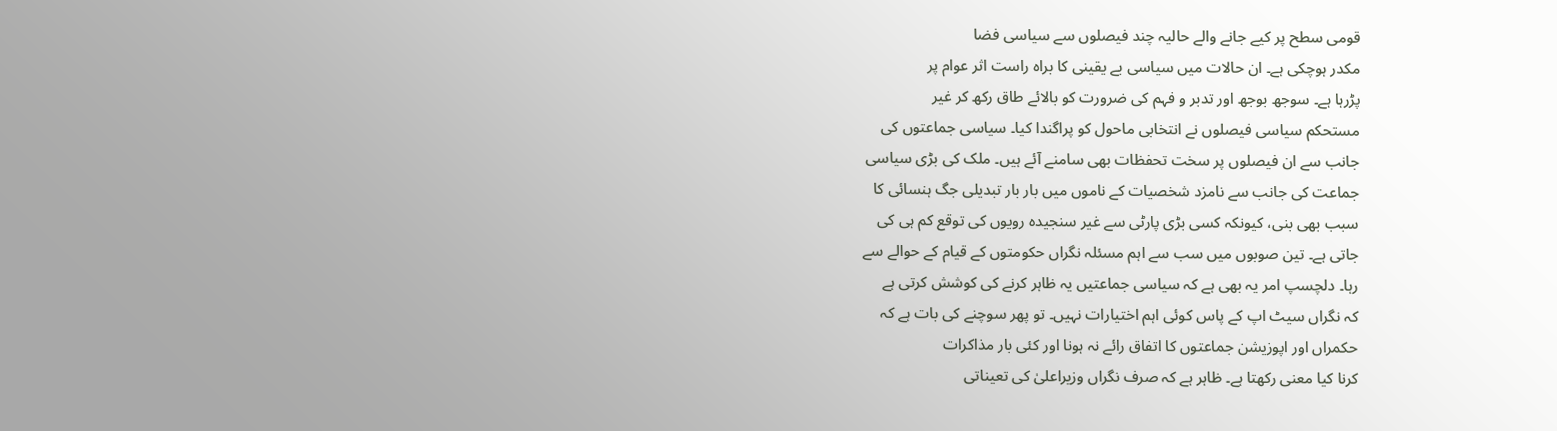قومی سطح پر کیے جانے والے حالیہ چند فیصلوں سے سیاسی فضا
مکدر ہوچکی ہے۔ ان حالات میں سیاسی بے یقینی کا براہ راست اثر عوام پر
پڑرہا ہے۔ سوجھ بوجھ اور تدبر و فہم کی ضرورت کو بالائے طاق رکھ کر غیر
مستحکم سیاسی فیصلوں نے انتخابی ماحول کو پراگندا کیا۔ سیاسی جماعتوں کی
جانب سے ان فیصلوں پر سخت تحفظات بھی سامنے آئے ہیں۔ ملک کی بڑی سیاسی
جماعت کی جانب سے نامزد شخصیات کے ناموں میں بار بار تبدیلی جگ ہنسائی کا
سبب بھی بنی، کیونکہ کسی بڑی پارٹی سے غیر سنجیدہ رویوں کی توقع کم ہی کی
جاتی ہے۔ تین صوبوں میں سب سے اہم مسئلہ نگراں حکومتوں کے قیام کے حوالے سے
رہا۔ دلچسپ امر یہ بھی ہے کہ سیاسی جماعتیں یہ ظاہر کرنے کی کوشش کرتی ہے
کہ نگراں سیٹ اپ کے پاس کوئی اہم اختیارات نہیں۔ تو پھر سوچنے کی بات ہے کہ
حکمراں اور اپوزیشن جماعتوں کا اتفاق رائے نہ ہونا اور کئی بار مذاکرات
کرنا کیا معنی رکھتا ہے۔ ظاہر ہے کہ صرف نگراں وزیراعلیٰ کی تعیناتی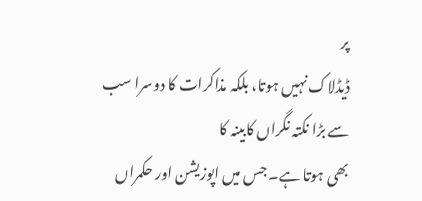پر
ڈیڈلاک نہیں ہوتا، بلکہ مذاکرات کا دوسرا سب سے بڑا نکتہ نگراں کابینہ کا
بھی ہوتا ہے۔ جس میں اپوزیشن اور حکمراں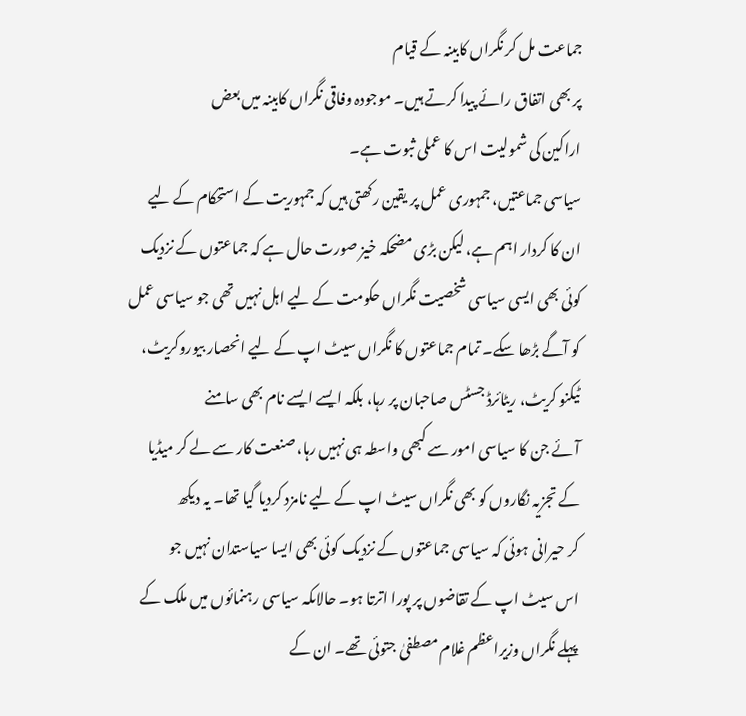جماعت مل کر نگراں کابینہ کے قیام
پر بھی اتفاق رائے پیدا کرتے ہیں۔ موجودہ وفاقی نگراں کابینہ میں بعض
اراکین کی شمولیت اس کا عملی ثبوت ہے۔
سیاسی جماعتیں، جمہوری عمل پر یقین رکھتی ہیں کہ جمہوریت کے استحکام کے لیے
ان کا کردار اہم ہے، لیکن بڑی مضحکہ خیز صورت حال ہے کہ جماعتوں کے نزدیک
کوئی بھی ایسی سیاسی شخصیت نگراں حکومت کے لیے اہل نہیں تھی جو سیاسی عمل
کو آگے بڑھا سکے۔ تمام جماعتوں کا نگراں سیٹ اپ کے لیے انحصار بیوروکریٹ،
ٹیکنو کریٹ، ریٹائرڈ جسٹس صاحبان پر رہا، بلکہ ایسے ایسے نام بھی سامنے
آئے جن کا سیاسی امور سے کبھی واسطہ ہی نہیں رہا، صنعت کار سے لے کر میڈیا
کے تجزیہ نگاروں کو بھی نگراں سیٹ اپ کے لیے نامزد کردیا گیا تھا۔ یہ دیکھ
کر حیرانی ہوئی کہ سیاسی جماعتوں کے نزدیک کوئی بھی ایسا سیاستدان نہیں جو
اس سیٹ اپ کے تقاضوں پر پورا اترتا ہو۔ حالاںکہ سیاسی رہنمائوں میں ملک کے
پہلے نگراں وزیراعظم غلام مصطفیٰ جتوئی تھے۔ ان کے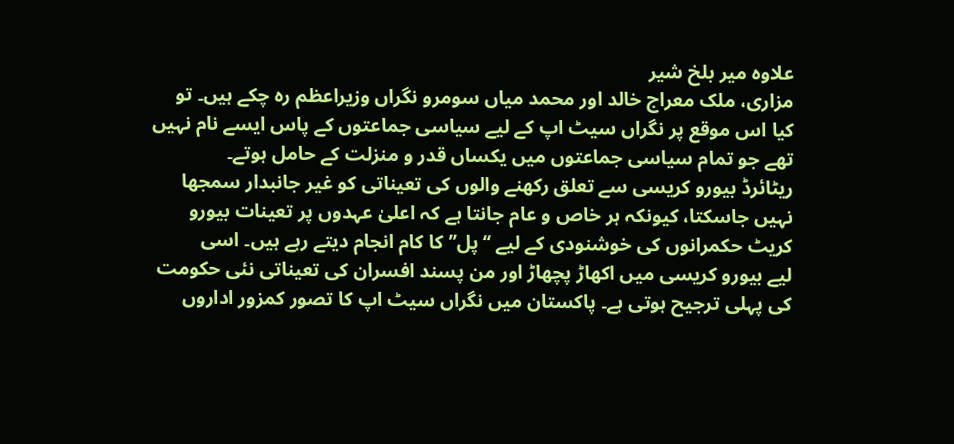علاوہ میر بلخ شیر
مزاری، ملک معراج خالد اور محمد میاں سومرو نگراں وزیراعظم رہ چکے ہیں۔ تو
کیا اس موقع پر نگراں سیٹ اپ کے لیے سیاسی جماعتوں کے پاس ایسے نام نہیں
تھے جو تمام سیاسی جماعتوں میں یکساں قدر و منزلت کے حامل ہوتے۔
ریٹائرڈ بیورو کریسی سے تعلق رکھنے والوں کی تعیناتی کو غیر جانبدار سمجھا
نہیں جاسکتا، کیونکہ ہر خاص و عام جانتا ہے کہ اعلیٰ عہدوں پر تعینات بیورو
کریٹ حکمرانوں کی خوشنودی کے لیے ‘‘ پل’’ کا کام انجام دیتے رہے ہیں۔ اسی
لیے بیورو کریسی میں اکھاڑ پچھاڑ اور من پسند افسران کی تعیناتی نئی حکومت
کی پہلی ترجیح ہوتی ہے۔ پاکستان میں نگراں سیٹ اپ کا تصور کمزور اداروں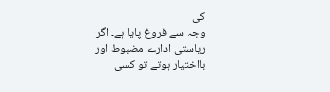کی
وجہ سے فروغ پایا ہے۔ اگر ریاستی ادارے مضبوط اور بااختیار ہوتے تو کسی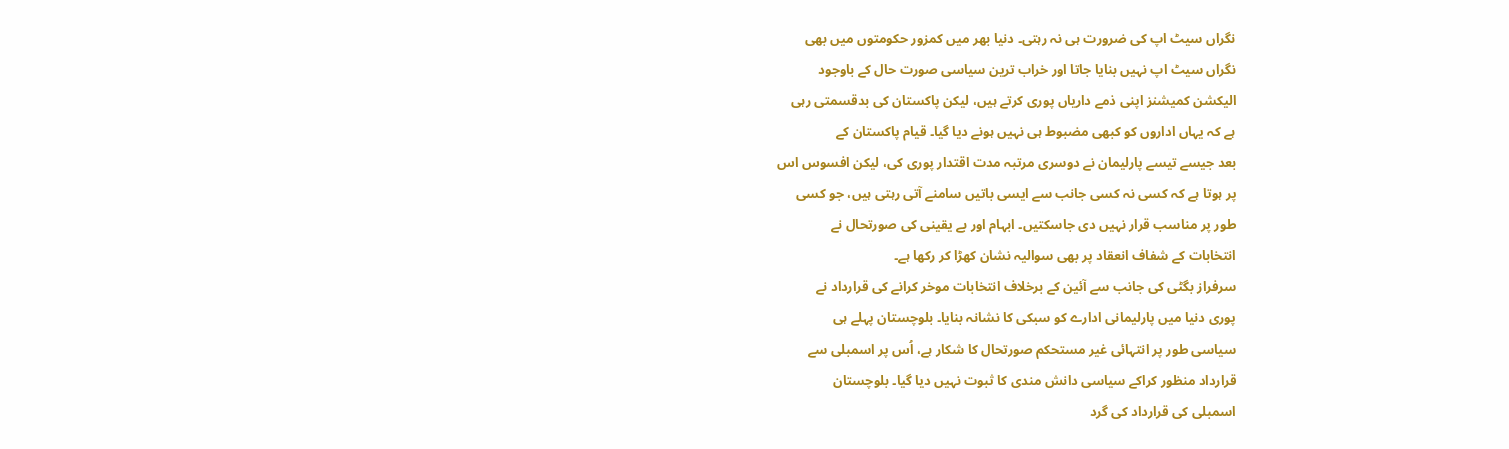نگراں سیٹ اپ کی ضرورت ہی نہ رہتی۔ دنیا بھر میں کمزور حکومتوں میں بھی
نگراں سیٹ اپ نہیں بنایا جاتا اور خراب ترین سیاسی صورت حال کے باوجود
الیکشن کمیشنز اپنی ذمے داریاں پوری کرتے ہیں، لیکن پاکستان کی بدقسمتی رہی
ہے کہ یہاں اداروں کو کبھی مضبوط ہی نہیں ہونے دیا گیا۔ قیام پاکستان کے
بعد جیسے تیسے پارلیمان نے دوسری مرتبہ مدت اقتدار پوری کی، لیکن افسوس اس
پر ہوتا ہے کہ کسی نہ کسی جانب سے ایسی باتیں سامنے آتی رہتی ہیں، جو کسی
طور پر مناسب قرار نہیں دی جاسکتیں۔ ابہام اور بے یقینی کی صورتحال نے
انتخابات کے شفاف انعقاد پر بھی سوالیہ نشان کھڑا کر رکھا ہے۔
سرفراز بگٹی کی جانب سے آئین کے برخلاف انتخابات موخر کرانے کی قرارداد نے
پوری دنیا میں پارلیمانی ادارے کو سبکی کا نشانہ بنایا۔ بلوچستان پہلے ہی
سیاسی طور پر انتہائی غیر مستحکم صورتحال کا شکار ہے، اُس پر اسمبلی سے
قرارداد منظور کراکے سیاسی دانش مندی کا ثبوت نہیں دیا گیا۔ بلوچستان
اسمبلی کی قرارداد کی گرد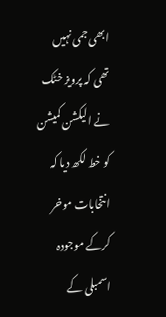ابھی جمی نہیں تھی کہ پرویز خٹک نے الیکشن کمیشن
کو خط لکھ دیا کہ انتخابات موخر کرکے موجودہ اسمبلی کے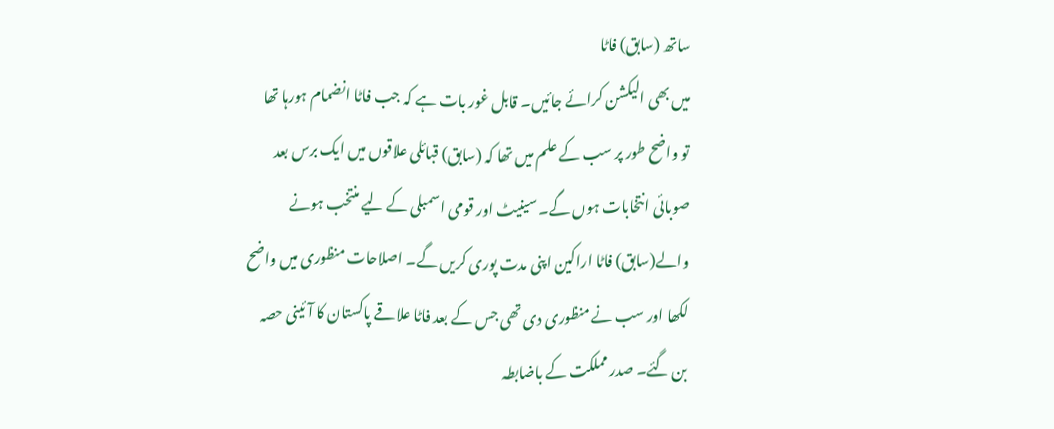ساتھ (سابق) فاٹا
میں بھی الیکشن کرائے جائیں۔ قابل غور بات ہے کہ جب فاٹا انضمام ہورہا تھا
تو واضح طور پر سب کے علم میں تھا کہ (سابق) قبائلی علاقوں میں ایک برس بعد
صوبائی انتخابات ہوں گے۔ سینیٹ اور قومی اسمبلی کے لیے منتخب ہونے
والے(سابق) فاٹا اراکین اپنی مدت پوری کریں گے۔ اصلاحات منظوری میں واضح
لکھا اور سب نے منظوری دی تھی جس کے بعد فاٹا علاقے پاکستان کا آئینی حصہ
بن گئے۔ صدر مملکت کے باضابطہ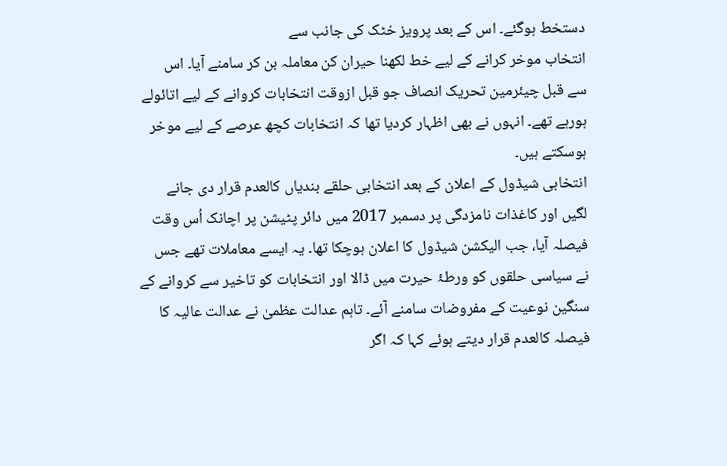دستخط ہوگئے۔ اس کے بعد پرویز خٹک کی جانب سے
انتخاب موخر کرانے کے لیے خط لکھنا حیران کن معاملہ بن کر سامنے آیا۔ اس
سے قبل چیئرمین تحریک انصاف جو قبل ازوقت انتخابات کروانے کے لیے اتائولے
ہورہے تھے۔ انہوں نے بھی اظہار کردیا تھا کہ انتخابات کچھ عرصے کے لیے موخر
ہوسکتے ہیں۔
انتخابی شیڈول کے اعلان کے بعد انتخابی حلقے بندیاں کالعدم قرار دی جانے
لگیں اور کاغذات نامزدگی پر دسمبر 2017 میں دائر پٹیشن پر اچانک اُس وقت
فیصلہ آیا، جب الیکشن شیڈول کا اعلان ہوچکا تھا۔ یہ ایسے معاملات تھے جس
نے سیاسی حلقوں کو ورطۂ حیرت میں ڈالا اور انتخابات کو تاخیر سے کروانے کے
سنگین نوعیت کے مفروضات سامنے آئے۔ تاہم عدالت عظمیٰ نے عدالت عالیہ کا
فیصلہ کالعدم قرار دیتے ہوئے کہا کہ اگر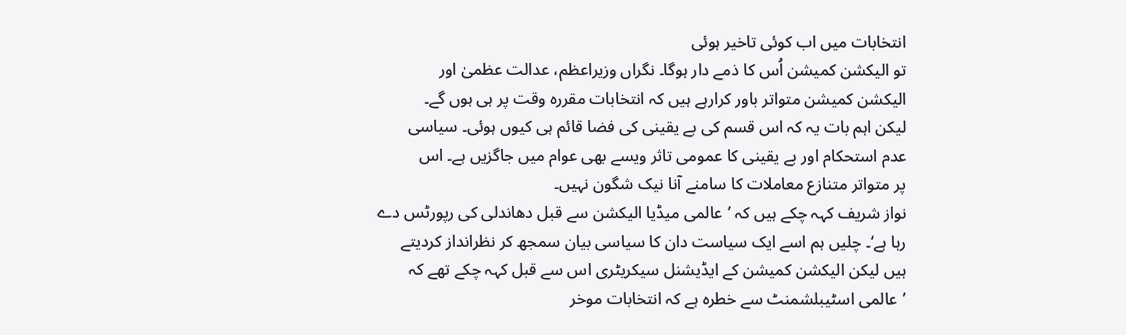انتخابات میں اب کوئی تاخیر ہوئی
تو الیکشن کمیشن اُس کا ذمے دار ہوگا۔ نگراں وزیراعظم، عدالت عظمیٰ اور
الیکشن کمیشن متواتر باور کرارہے ہیں کہ انتخابات مقررہ وقت پر ہی ہوں گے۔
لیکن اہم بات یہ کہ اس قسم کی بے یقینی کی فضا قائم ہی کیوں ہوئی۔ سیاسی
عدم استحکام اور بے یقینی کا عمومی تاثر ویسے بھی عوام میں جاگزیں ہے۔ اس
پر متواتر متنازع معاملات کا سامنے آنا نیک شگون نہیں۔
نواز شریف کہہ چکے ہیں کہ ’عالمی میڈیا الیکشن سے قبل دھاندلی کی رپورٹس دے
رہا ہے‘۔ چلیں ہم اسے ایک سیاست دان کا سیاسی بیان سمجھ کر نظرانداز کردیتے
ہیں لیکن الیکشن کمیشن کے ایڈیشنل سیکریٹری اس سے قبل کہہ چکے تھے کہ
’عالمی اسٹیبلشمنٹ سے خطرہ ہے کہ انتخابات موخر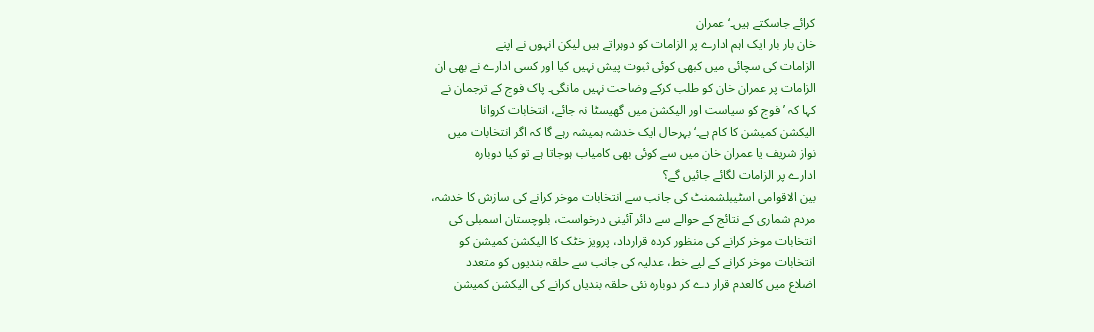کرائے جاسکتے ہیں۔‘ عمران
خان بار بار ایک اہم ادارے پر الزامات کو دوہراتے ہیں لیکن انہوں نے اپنے
الزامات کی سچائی میں کبھی کوئی ثبوت پیش نہیں کیا اور کسی ادارے نے بھی ان
الزامات پر عمران خان کو طلب کرکے وضاحت نہیں مانگی۔ پاک فوج کے ترجمان نے
کہا کہ ’فوج کو سیاست اور الیکشن میں گھیسٹا نہ جائے، انتخابات کروانا
الیکشن کمیشن کا کام ہے۔‘بہرحال ایک خدشہ ہمیشہ رہے گا کہ اگر انتخابات میں
نواز شریف یا عمران خان میں سے کوئی بھی کامیاب ہوجاتا ہے تو کیا دوبارہ
ادارے پر الزامات لگائے جائیں گے؟
بین الاقوامی اسٹیبلشمنٹ کی جانب سے انتخابات موخر کرانے کی سازش کا خدشہ،
مردم شماری کے نتائج کے حوالے سے دائر آئینی درخواست، بلوچستان اسمبلی کی
انتخابات موخر کرانے کی منظور کردہ قرارداد، پرویز خٹک کا الیکشن کمیشن کو
انتخابات موخر کرانے کے لیے خط، عدلیہ کی جانب سے حلقہ بندیوں کو متعدد
اضلاع میں کالعدم قرار دے کر دوبارہ نئی حلقہ بندیاں کرانے کی الیکشن کمیشن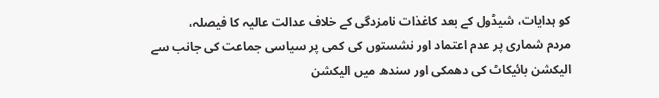کو ہدایات، شیڈول کے بعد کاغذات نامزدگی کے خلاف عدالت عالیہ کا فیصلہ،
مردم شماری پر عدم اعتماد اور نشستوں کی کمی پر سیاسی جماعت کی جانب سے
الیکشن بائیکاٹ کی دھمکی اور سندھ میں الیکشن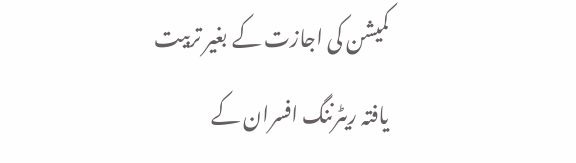کمیشن کی اجازت کے بغیر تربیت
یافتہ ریٹرننگ افسران کے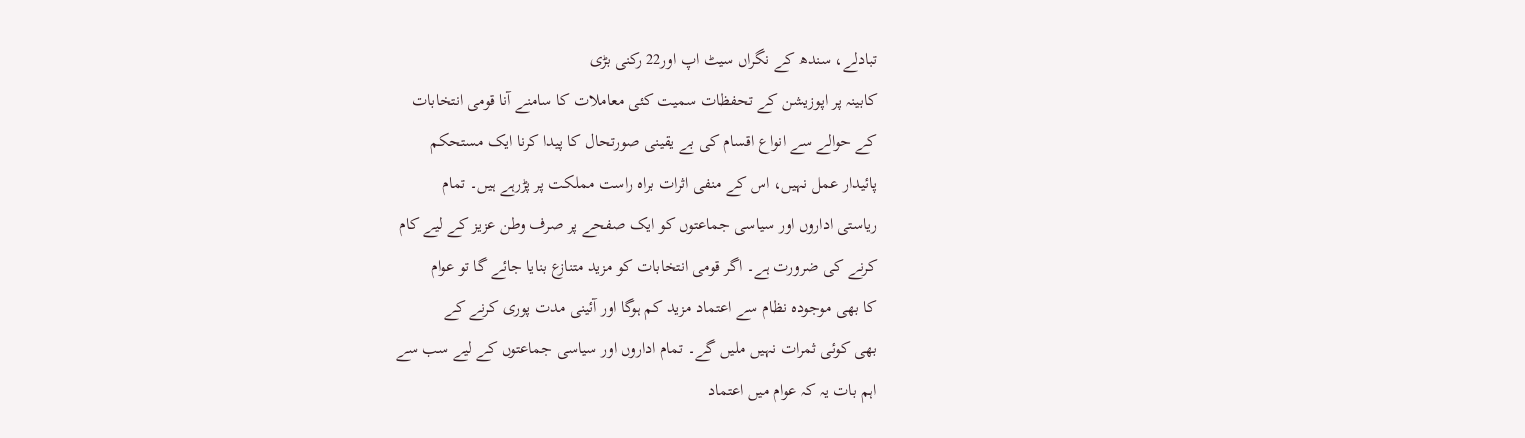تبادلے، سندھ کے نگراں سیٹ اپ اور22 رکنی بڑی
کابینہ پر اپوزیشن کے تحفظات سمیت کئی معاملات کا سامنے آنا قومی انتخابات
کے حوالے سے انواع اقسام کی بے یقینی صورتحال کا پیدا کرنا ایک مستحکم
پائیدار عمل نہیں، اس کے منفی اثرات براہ راست مملکت پر پڑرہے ہیں۔ تمام
ریاستی اداروں اور سیاسی جماعتوں کو ایک صفحے پر صرف وطن عزیز کے لیے کام
کرنے کی ضرورت ہے۔ اگر قومی انتخابات کو مزید متنازع بنایا جائے گا تو عوام
کا بھی موجودہ نظام سے اعتماد مزید کم ہوگا اور آئینی مدت پوری کرنے کے
بھی کوئی ثمرات نہیں ملیں گے۔ تمام اداروں اور سیاسی جماعتوں کے لیے سب سے
اہم بات یہ کہ عوام میں اعتماد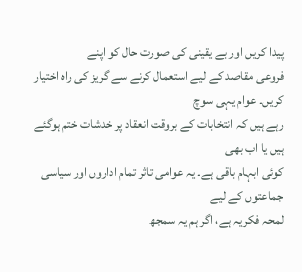پیدا کریں اور بے یقینی کی صورت حال کو اپنے
فروعی مقاصد کے لیے استعمال کرنے سے گریز کی راہ اختیار کریں۔ عوام یہی سوچ
رہے ہیں کہ انتخابات کے بروقت انعقاد پر خدشات ختم ہوگئے ہیں یا اب بھی
کوئی ابہام باقی ہے۔ یہ عوامی تاثر تمام اداروں اور سیاسی جماعتوں کے لیے
لمحہ فکریہ ہے، اگر ہم یہ سمجھ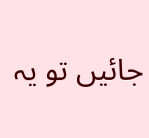جائیں تو یہ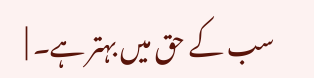سب کے حق میں بہتر ہے۔ |